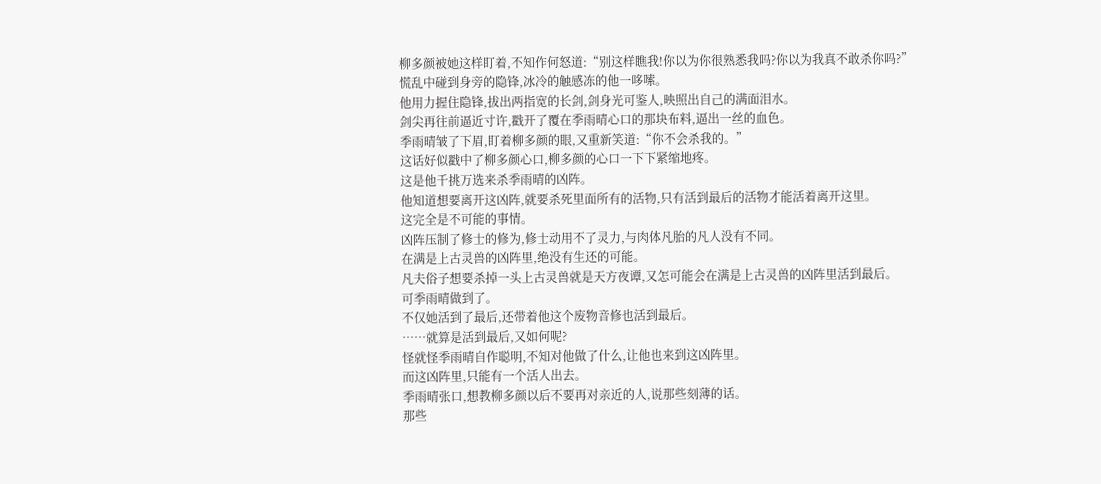柳多颜被她这样盯着,不知作何怒道:“别这样瞧我!你以为你很熟悉我吗?你以为我真不敢杀你吗?”
慌乱中碰到身旁的隐锋,冰冷的触感冻的他一哆嗦。
他用力握住隐锋,拔出两指宽的长剑,剑身光可鉴人,映照出自己的满面泪水。
剑尖再往前逼近寸许,戳开了覆在季雨晴心口的那块布料,逼出一丝的血色。
季雨晴皱了下眉,盯着柳多颜的眼,又重新笑道:“你不会杀我的。”
这话好似戳中了柳多颜心口,柳多颜的心口一下下紧缩地疼。
这是他千挑万选来杀季雨晴的凶阵。
他知道想要离开这凶阵,就要杀死里面所有的活物,只有活到最后的活物才能活着离开这里。
这完全是不可能的事情。
凶阵压制了修士的修为,修士动用不了灵力,与肉体凡胎的凡人没有不同。
在满是上古灵兽的凶阵里,绝没有生还的可能。
凡夫俗子想要杀掉一头上古灵兽就是天方夜谭,又怎可能会在满是上古灵兽的凶阵里活到最后。
可季雨晴做到了。
不仅她活到了最后,还带着他这个废物音修也活到最后。
……就算是活到最后,又如何呢?
怪就怪季雨晴自作聪明,不知对他做了什么,让他也来到这凶阵里。
而这凶阵里,只能有一个活人出去。
季雨晴张口,想教柳多颜以后不要再对亲近的人,说那些刻薄的话。
那些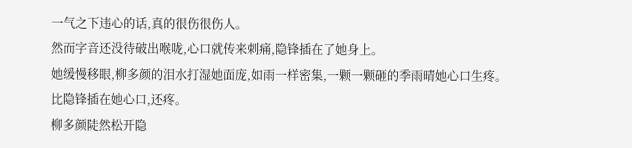一气之下违心的话,真的很伤很伤人。
然而字音还没待破出喉咙,心口就传来刺痛,隐锋插在了她身上。
她缓慢移眼,柳多颜的泪水打湿她面庞,如雨一样密集,一颗一颗砸的季雨晴她心口生疼。
比隐锋插在她心口,还疼。
柳多颜陡然松开隐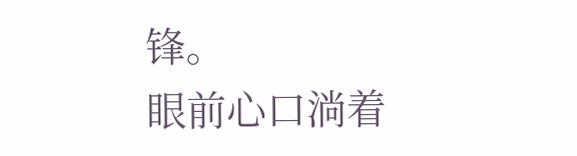锋。
眼前心口淌着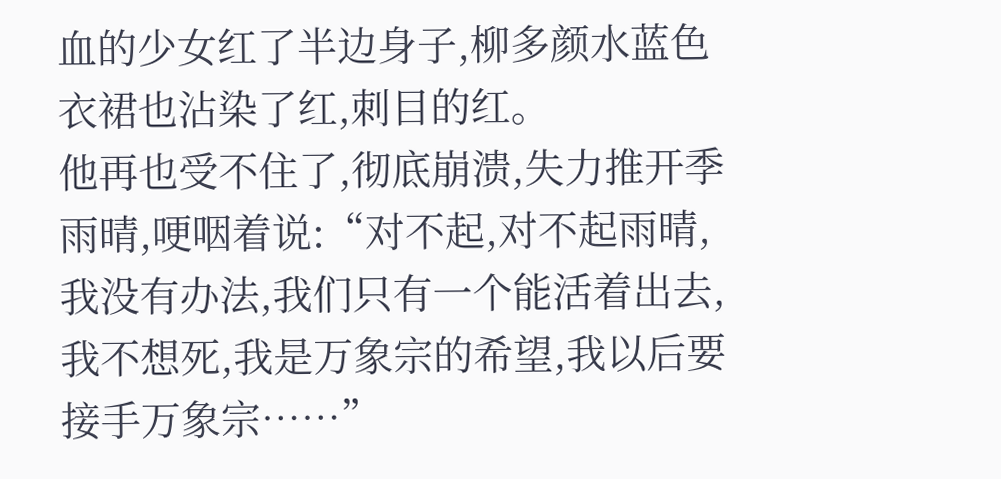血的少女红了半边身子,柳多颜水蓝色衣裙也沾染了红,刺目的红。
他再也受不住了,彻底崩溃,失力推开季雨晴,哽咽着说:“对不起,对不起雨晴,我没有办法,我们只有一个能活着出去,我不想死,我是万象宗的希望,我以后要接手万象宗……”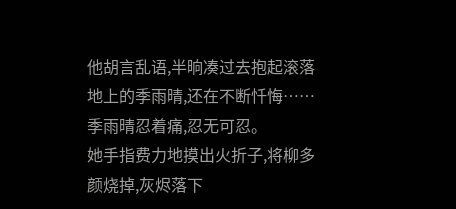他胡言乱语,半晌凑过去抱起滚落地上的季雨晴,还在不断忏悔……
季雨晴忍着痛,忍无可忍。
她手指费力地摸出火折子,将柳多颜烧掉,灰烬落下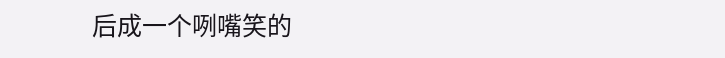后成一个咧嘴笑的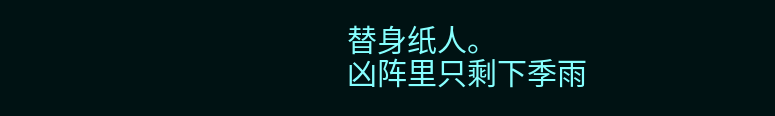替身纸人。
凶阵里只剩下季雨